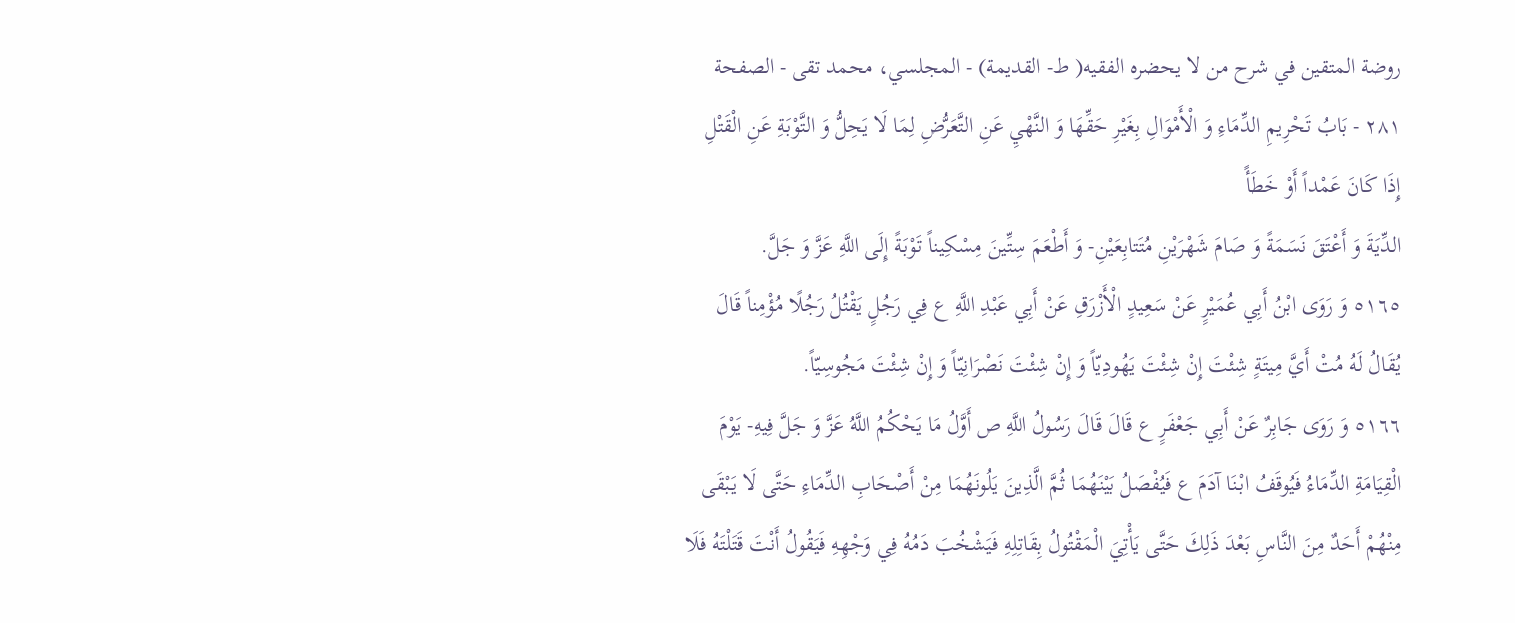روضة المتقين في شرح من لا يحضره الفقيه( ط- القديمة) - المجلسي، محمد تقى - الصفحة ٢٨١ - بَابُ تَحْرِيمِ الدِّمَاءِ وَ الْأَمْوَالِ بِغَيْرِ حَقِّهَا وَ النَّهْيِ عَنِ التَّعَرُّضِ لِمَا لَا يَحِلُّ وَ التَّوْبَةِ عَنِ الْقَتْلِ إِذَا كَانَ عَمْداً أَوْ خَطَأً
الدِّيَةَ وَ أَعْتَقَ نَسَمَةً وَ صَامَ شَهْرَيْنِ مُتَتابِعَيْنِ- وَ أَطْعَمَ سِتِّينَ مِسْكِيناً تَوْبَةً إِلَى اللَّهِ عَزَّ وَ جَلَّ.
٥١٦٥ وَ رَوَى ابْنُ أَبِي عُمَيْرٍ عَنْ سَعِيدٍ الْأَزْرَقِ عَنْ أَبِي عَبْدِ اللَّهِ ع فِي رَجُلٍ يَقْتُلُ رَجُلًا مُؤْمِناً قَالَ يُقَالُ لَهُ مُتْ أَيَّ مِيتَةٍ شِئْتَ إِنْ شِئْتَ يَهُودِيّاً وَ إِنْ شِئْتَ نَصْرَانِيّاً وَ إِنْ شِئْتَ مَجُوسِيّاً.
٥١٦٦ وَ رَوَى جَابِرٌ عَنْ أَبِي جَعْفَرٍ ع قَالَ قَالَ رَسُولُ اللَّهِ ص أَوَّلُ مَا يَحْكُمُ اللَّهُ عَزَّ وَ جَلَّ فِيهِ- يَوْمَ الْقِيَامَةِ الدِّمَاءُ فَيُوقَفُ ابْنَا آدَمَ ع فَيُفْصَلُ بَيْنَهُمَا ثُمَّ الَّذِينَ يَلُونَهُمَا مِنْ أَصْحَابِ الدِّمَاءِ حَتَّى لَا يَبْقَى مِنْهُمْ أَحَدٌ مِنَ النَّاسِ بَعْدَ ذَلِكَ حَتَّى يَأْتِيَ الْمَقْتُولُ بِقَاتِلِهِ فَيَشْخُبَ دَمُهُ فِي وَجْهِهِ فَيَقُولُ أَنْتَ قَتَلْتَهُ فَلَا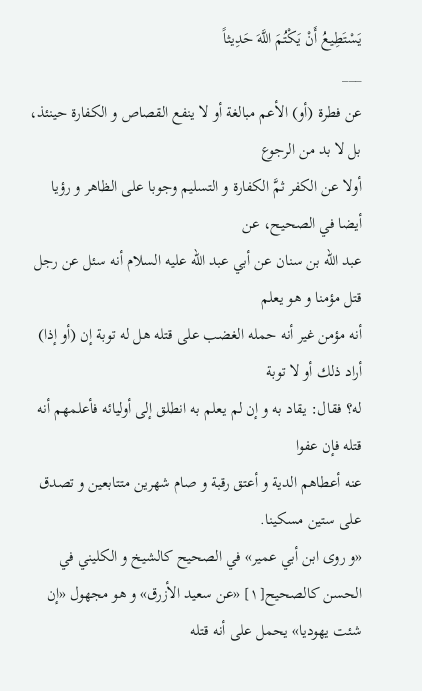يَسْتَطِيعُ أَنْ يَكْتُمَ اللَّهَ حَدِيثاً
___
عن فطرة (أو) الأعم مبالغة أو لا ينفع القصاص و الكفارة حينئذ، بل لا بد من الرجوع
أولا عن الكفر ثمَّ الكفارة و التسليم وجوبا على الظاهر و رؤيا أيضا في الصحيح، عن
عبد الله بن سنان عن أبي عبد الله عليه السلام أنه سئل عن رجل قتل مؤمنا و هو يعلم
أنه مؤمن غير أنه حمله الغضب على قتله هل له توبة إن (أو إذا) أراد ذلك أو لا توبة
له؟ فقال: يقاد به و إن لم يعلم به انطلق إلى أوليائه فأعلمهم أنه قتله فإن عفوا
عنه أعطاهم الدية و أعتق رقبة و صام شهرين متتابعين و تصدق على ستين مسكينا.
«و روى ابن أبي عمير» في الصحيح كالشيخ و الكليني في الحسن كالصحيح[١] «عن سعيد الأزرق» و هو مجهول «إن شئت يهوديا» يحمل على أنه قتله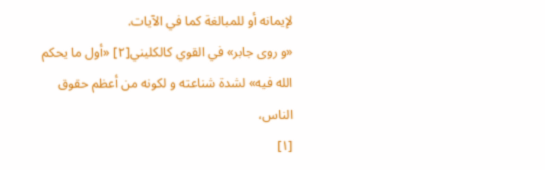لإيمانه أو للمبالغة كما في الآيات.
«و روى جابر» في القوي كالكليني[٢] «أول ما يحكم الله فيه» لشدة شناعته و لكونه من أعظم حقوق الناس،
[١]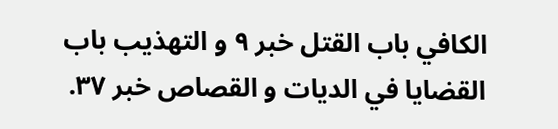الكافي باب القتل خبر ٩ و التهذيب باب القضايا في الديات و القصاص خبر ٣٧.